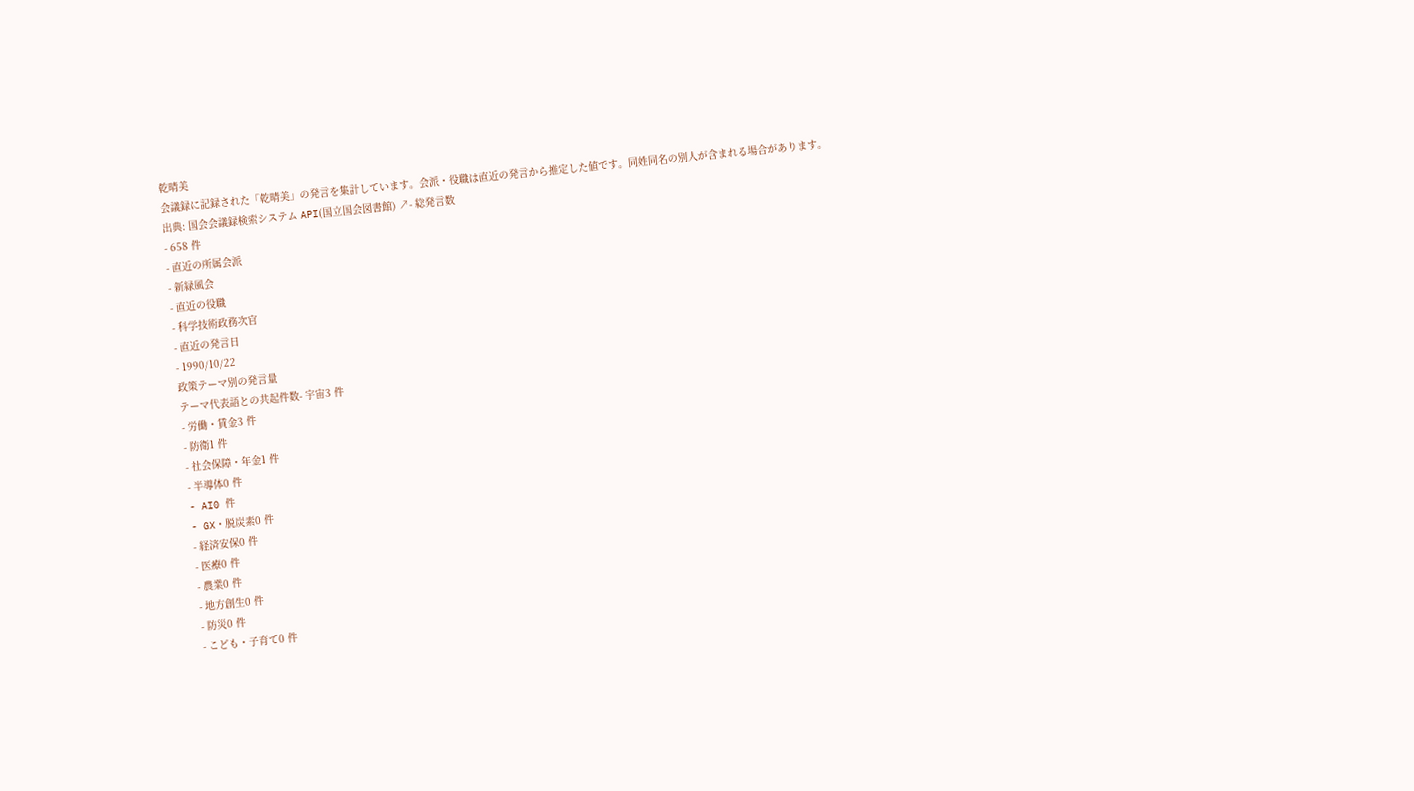乾晴美
会議録に記録された「乾晴美」の発言を集計しています。会派・役職は直近の発言から推定した値です。同姓同名の別人が含まれる場合があります。
出典: 国会会議録検索システム API(国立国会図書館) ↗- 総発言数
- 658 件
- 直近の所属会派
- 新緑風会
- 直近の役職
- 科学技術政務次官
- 直近の発言日
- 1990/10/22
政策テーマ別の発言量
テーマ代表語との共起件数- 宇宙3 件
- 労働・賃金3 件
- 防衛1 件
- 社会保障・年金1 件
- 半導体0 件
- AI0 件
- GX・脱炭素0 件
- 経済安保0 件
- 医療0 件
- 農業0 件
- 地方創生0 件
- 防災0 件
- こども・子育て0 件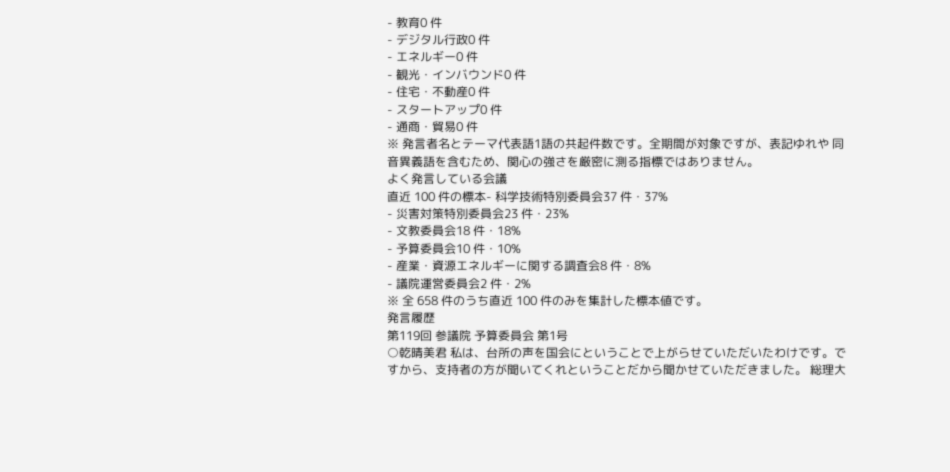- 教育0 件
- デジタル行政0 件
- エネルギー0 件
- 観光・インバウンド0 件
- 住宅・不動産0 件
- スタートアップ0 件
- 通商・貿易0 件
※ 発言者名とテーマ代表語1語の共起件数です。全期間が対象ですが、表記ゆれや 同音異義語を含むため、関心の強さを厳密に測る指標ではありません。
よく発言している会議
直近 100 件の標本- 科学技術特別委員会37 件・37%
- 災害対策特別委員会23 件・23%
- 文教委員会18 件・18%
- 予算委員会10 件・10%
- 産業・資源エネルギーに関する調査会8 件・8%
- 議院運営委員会2 件・2%
※ 全 658 件のうち直近 100 件のみを集計した標本値です。
発言履歴
第119回 参議院 予算委員会 第1号
○乾晴美君 私は、台所の声を国会にということで上がらせていただいたわけです。ですから、支持者の方が聞いてくれということだから聞かせていただきました。 総理大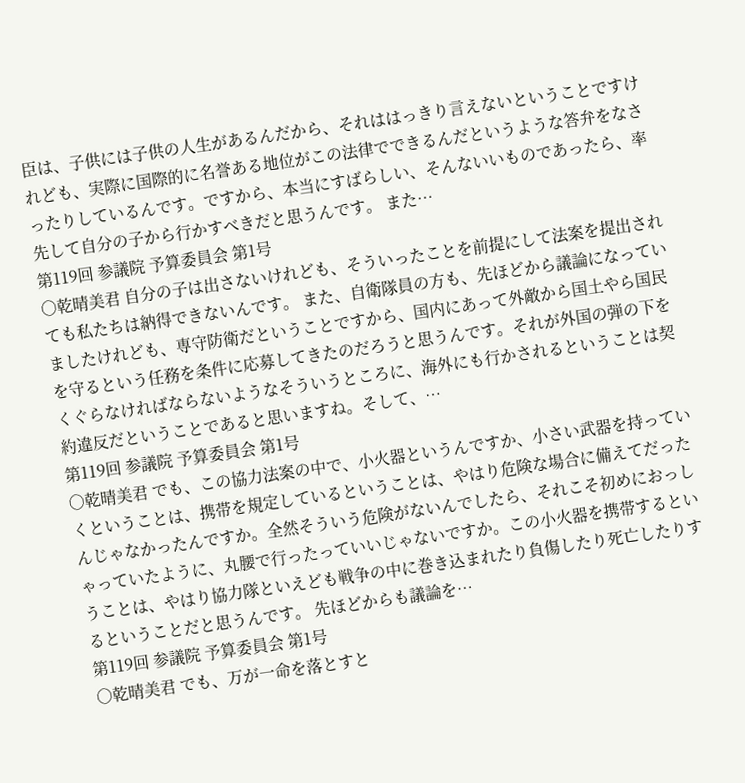臣は、子供には子供の人生があるんだから、それははっきり言えないということですけれども、実際に国際的に名誉ある地位がこの法律でできるんだというような答弁をなさったりしているんです。ですから、本当にすばらしい、そんないいものであったら、率先して自分の子から行かすべきだと思うんです。 また…
第119回 参議院 予算委員会 第1号
○乾晴美君 自分の子は出さないけれども、そういったことを前提にして法案を提出されても私たちは納得できないんです。 また、自衛隊員の方も、先ほどから議論になっていましたけれども、専守防衛だということですから、国内にあって外敵から国土やら国民を守るという任務を条件に応募してきたのだろうと思うんです。それが外国の弾の下をくぐらなければならないようなそういうところに、海外にも行かされるということは契約違反だということであると思いますね。そして、…
第119回 参議院 予算委員会 第1号
○乾晴美君 でも、この協力法案の中で、小火器というんですか、小さい武器を持っていくということは、携帯を規定しているということは、やはり危険な場合に備えてだったんじゃなかったんですか。全然そういう危険がないんでしたら、それこそ初めにおっしゃっていたように、丸腰で行ったっていいじゃないですか。この小火器を携帯するということは、やはり協力隊といえども戦争の中に巻き込まれたり負傷したり死亡したりするということだと思うんです。 先ほどからも議論を…
第119回 参議院 予算委員会 第1号
○乾晴美君 でも、万が一命を落とすと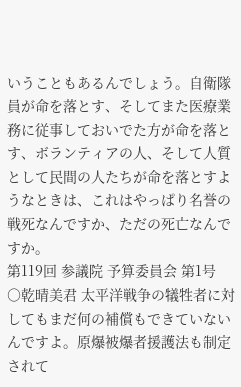いうこともあるんでしょう。自衛隊員が命を落とす、そしてまた医療業務に従事しておいでた方が命を落とす、ボランティアの人、そして人質として民間の人たちが命を落とすようなときは、これはやっぱり名誉の戦死なんですか、ただの死亡なんですか。
第119回 参議院 予算委員会 第1号
○乾晴美君 太平洋戦争の犠牲者に対してもまだ何の補償もできていないんですよ。原爆被爆者援護法も制定されて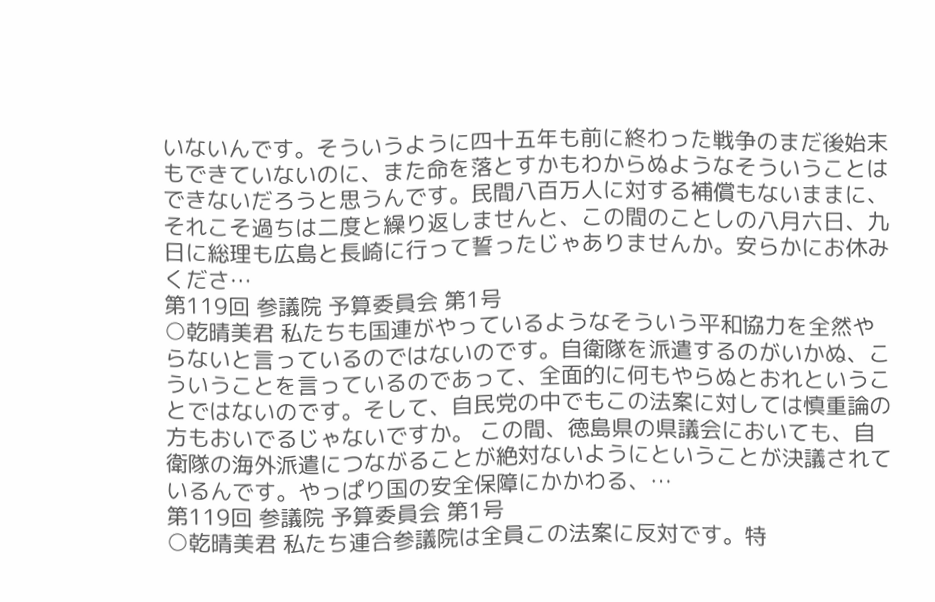いないんです。そういうように四十五年も前に終わった戦争のまだ後始末もできていないのに、また命を落とすかもわからぬようなそういうことはできないだろうと思うんです。民間八百万人に対する補償もないままに、それこそ過ちは二度と繰り返しませんと、この間のことしの八月六日、九日に総理も広島と長崎に行って誓ったじゃありませんか。安らかにお休みくださ…
第119回 参議院 予算委員会 第1号
○乾晴美君 私たちも国連がやっているようなそういう平和協力を全然やらないと言っているのではないのです。自衛隊を派遣するのがいかぬ、こういうことを言っているのであって、全面的に何もやらぬとおれということではないのです。そして、自民党の中でもこの法案に対しては慎重論の方もおいでるじゃないですか。 この間、徳島県の県議会においても、自衛隊の海外派遣につながることが絶対ないようにということが決議されているんです。やっぱり国の安全保障にかかわる、…
第119回 参議院 予算委員会 第1号
○乾晴美君 私たち連合参議院は全員この法案に反対です。特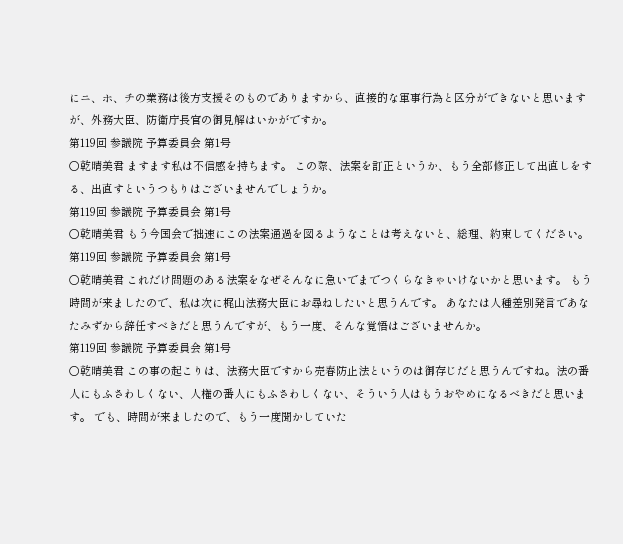にニ、ホ、チの業務は後方支援そのものでありますから、直接的な軍事行為と区分ができないと思いますが、外務大臣、防衛庁長官の御見解はいかがですか。
第119回 参議院 予算委員会 第1号
○乾晴美君 ますます私は不信感を持ちます。 この際、法案を訂正というか、もう全部修正して出直しをする、出直すというつもりはございませんでしょうか。
第119回 参議院 予算委員会 第1号
○乾晴美君 もう今国会で拙速にこの法案通過を図るようなことは考えないと、総理、約束してください。
第119回 参議院 予算委員会 第1号
○乾晴美君 これだけ問題のある法案をなぜそんなに急いでまでつくらなきゃいけないかと思います。 もう時間が来ましたので、私は次に梶山法務大臣にお尋ねしたいと思うんです。 あなたは人種差別発言であなたみずから辞任すべきだと思うんですが、もう一度、そんな覚悟はございませんか。
第119回 参議院 予算委員会 第1号
○乾晴美君 この事の起こりは、法務大臣ですから売春防止法というのは御存じだと思うんですね。法の番人にもふさわしくない、人権の番人にもふさわしくない、そういう人はもうおやめになるべきだと思います。 でも、時間が来ましたので、もう一度聞かしていた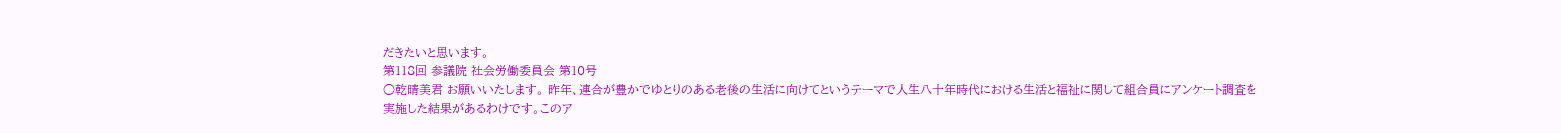だきたいと思います。
第118回 参議院 社会労働委員会 第10号
○乾晴美君 お願いいたします。 昨年、連合が豊かでゆとりのある老後の生活に向けてというテーマで人生八十年時代における生活と福祉に関して組合員にアンケート調査を実施した結果があるわけです。このア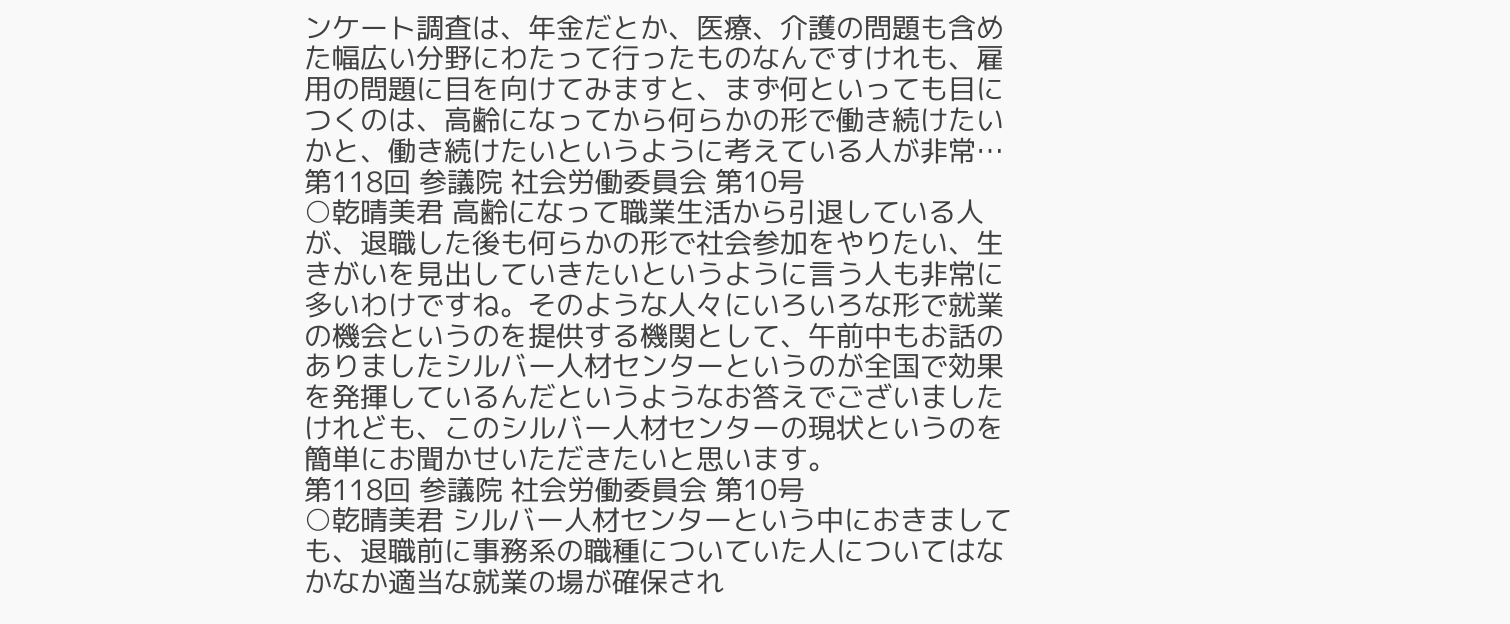ンケート調査は、年金だとか、医療、介護の問題も含めた幅広い分野にわたって行ったものなんですけれも、雇用の問題に目を向けてみますと、まず何といっても目につくのは、高齢になってから何らかの形で働き続けたいかと、働き続けたいというように考えている人が非常…
第118回 参議院 社会労働委員会 第10号
○乾晴美君 高齢になって職業生活から引退している人が、退職した後も何らかの形で社会参加をやりたい、生きがいを見出していきたいというように言う人も非常に多いわけですね。そのような人々にいろいろな形で就業の機会というのを提供する機関として、午前中もお話のありましたシルバー人材センターというのが全国で効果を発揮しているんだというようなお答えでございましたけれども、このシルバー人材センターの現状というのを簡単にお聞かせいただきたいと思います。
第118回 参議院 社会労働委員会 第10号
○乾晴美君 シルバー人材センターという中におきましても、退職前に事務系の職種についていた人についてはなかなか適当な就業の場が確保され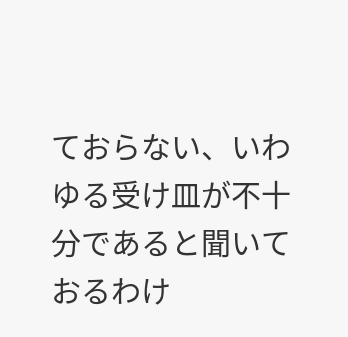ておらない、いわゆる受け皿が不十分であると聞いておるわけ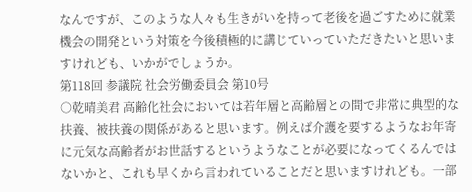なんですが、このような人々も生きがいを持って老後を過ごすために就業機会の開発という対策を今後積極的に講じていっていただきたいと思いますけれども、いかがでしょうか。
第118回 参議院 社会労働委員会 第10号
○乾晴美君 高齢化社会においては若年層と高齢層との間で非常に典型的な扶養、被扶養の関係があると思います。例えば介護を要するようなお年寄に元気な高齢者がお世話するというようなことが必要になってくるんではないかと、これも早くから言われていることだと思いますけれども。一部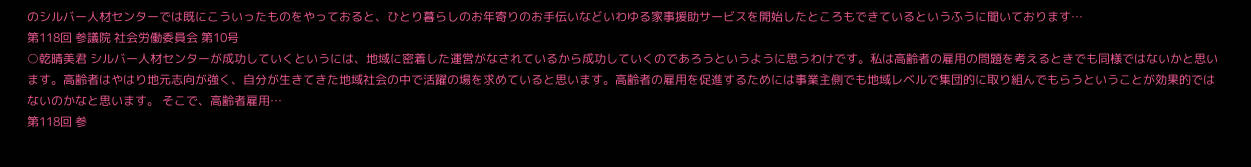のシルバー人材センターでは既にこういったものをやっておると、ひとり暮らしのお年寄りのお手伝いなどいわゆる家事援助サービスを開始したところもできているというふうに聞いております…
第118回 参議院 社会労働委員会 第10号
○乾晴美君 シルバー人材センターが成功していくというには、地域に密着した運営がなされているから成功していくのであろうというように思うわけです。私は高齢者の雇用の問題を考えるときでも同様ではないかと思います。高齢者はやはり地元志向が強く、自分が生きてきた地域社会の中で活躍の場を求めていると思います。高齢者の雇用を促進するためには事業主側でも地域レベルで集団的に取り組んでもらうということが効果的ではないのかなと思います。 そこで、高齢者雇用…
第118回 参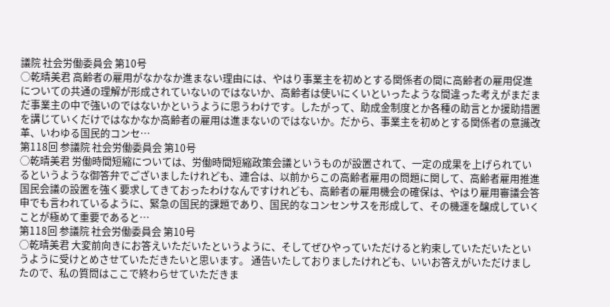議院 社会労働委員会 第10号
○乾晴美君 高齢者の雇用がなかなか進まない理由には、やはり事業主を初めとする関係者の間に高齢者の雇用促進についての共通の理解が形成されていないのではないか、高齢者は使いにくいといったような間違った考えがまだまだ事業主の中で強いのではないかというように思うわけです。したがって、助成金制度とか各種の助言とか援助措置を講じていくだけではなかなか高齢者の雇用は進まないのではないか。だから、事業主を初めとする関係者の意識改革、いわゆる国民的コンセ…
第118回 参議院 社会労働委員会 第10号
○乾晴美君 労働時間短縮については、労働時間短縮政策会議というものが設置されて、一定の成果を上げられているというような御答弁でございましたけれども、連合は、以前からこの高齢者雇用の問題に関して、高齢者雇用推進国民会議の設置を強く要求してきておったわけなんですけれども、高齢者の雇用機会の確保は、やはり雇用審議会答申でも言われているように、緊急の国民的課題であり、国民的なコンセンサスを形成して、その機運を醸成していくことが極めて重要であると…
第118回 参議院 社会労働委員会 第10号
○乾晴美君 大変前向きにお答えいただいたというように、そしてぜひやっていただけると約束していただいたというように受けとめさせていただきたいと思います。 通告いたしておりましたけれども、いいお答えがいただけましたので、私の質問はここで終わらせていただきま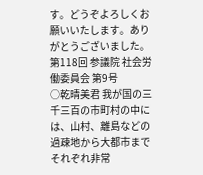す。どうぞよろしくお願いいたします。ありがとうございました。
第118回 参議院 社会労働委員会 第9号
○乾晴美君 我が国の三千三百の市町村の中には、山村、離島などの過疎地から大都市までそれぞれ非常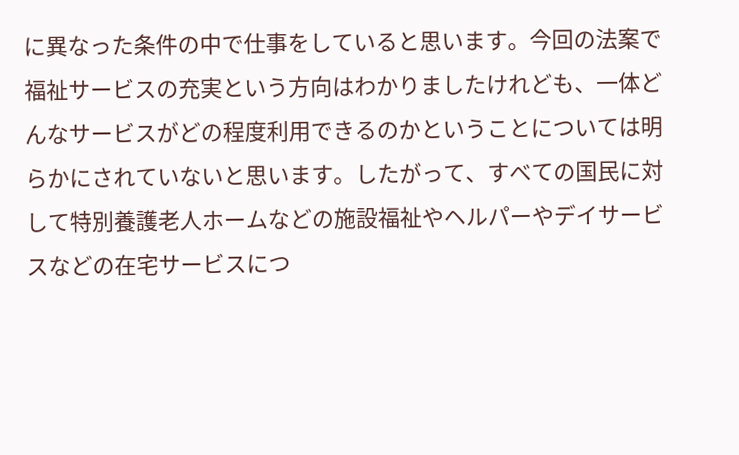に異なった条件の中で仕事をしていると思います。今回の法案で福祉サービスの充実という方向はわかりましたけれども、一体どんなサービスがどの程度利用できるのかということについては明らかにされていないと思います。したがって、すべての国民に対して特別養護老人ホームなどの施設福祉やヘルパーやデイサービスなどの在宅サービスにつ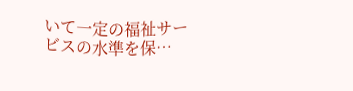いて一定の福祉サービスの水準を保…